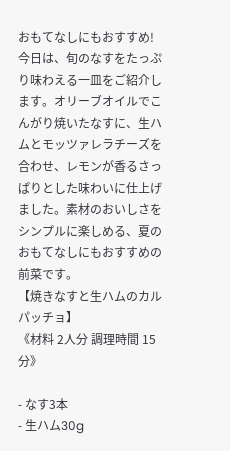おもてなしにもおすすめ!
今日は、旬のなすをたっぷり味わえる一皿をご紹介します。オリーブオイルでこんがり焼いたなすに、生ハムとモッツァレラチーズを合わせ、レモンが香るさっぱりとした味わいに仕上げました。素材のおいしさをシンプルに楽しめる、夏のおもてなしにもおすすめの前菜です。
【焼きなすと生ハムのカルパッチョ】
《材料 2人分 調理時間 15分》

- なす3本
- 生ハム30g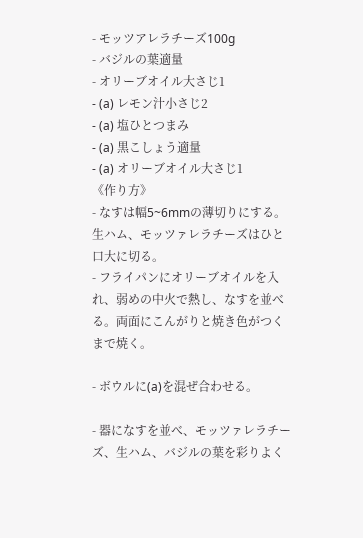- モッツアレラチーズ100g
- バジルの葉適量
- オリーブオイル大さじ1
- (a) レモン汁小さじ2
- (a) 塩ひとつまみ
- (a) 黒こしょう適量
- (a) オリーブオイル大さじ1
《作り方》
- なすは幅5~6mmの薄切りにする。生ハム、モッツァレラチーズはひと口大に切る。
- フライパンにオリーブオイルを入れ、弱めの中火で熱し、なすを並べる。両面にこんがりと焼き色がつくまで焼く。

- ボウルに(a)を混ぜ合わせる。

- 器になすを並べ、モッツァレラチーズ、生ハム、バジルの葉を彩りよく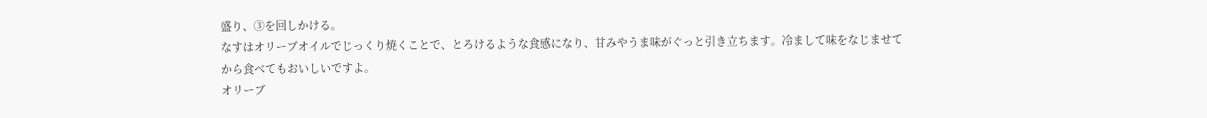盛り、➂を回しかける。
なすはオリーブオイルでじっくり焼くことで、とろけるような食感になり、甘みやうま味がぐっと引き立ちます。冷まして味をなじませてから食べてもおいしいですよ。
オリーブ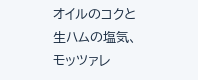オイルのコクと生ハムの塩気、モッツァレ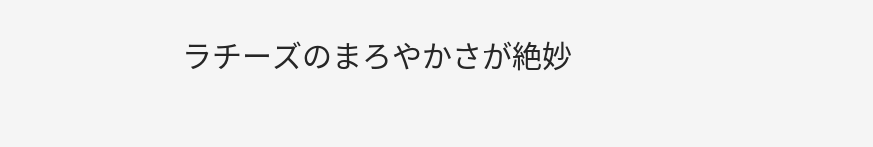ラチーズのまろやかさが絶妙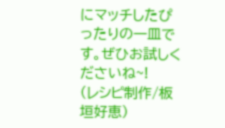にマッチしたぴったりの一皿です。ぜひお試しくださいね~!
(レシピ制作/板垣好恵)